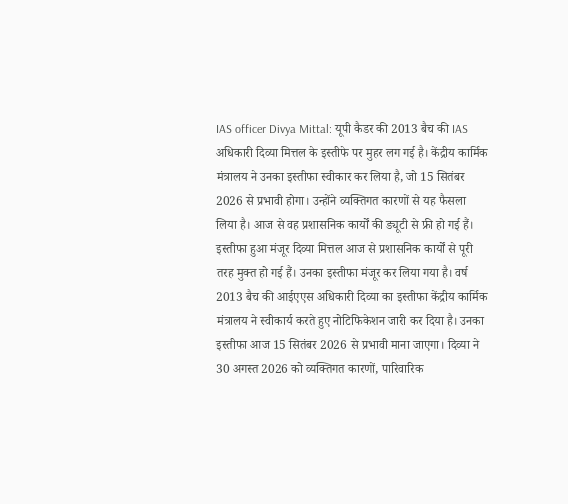IAS officer Divya Mittal: यूपी कैडर की 2013 बैच की IAS अधिकारी दिव्या मित्तल के इस्तीफे पर मुहर लग गई है। केंद्रीय कार्मिक मंत्रालय ने उनका इस्तीफा स्वीकार कर लिया है, जो 15 सितंबर 2026 से प्रभावी होगा। उन्होंने व्यक्तिगत कारणों से यह फैसला लिया है। आज से वह प्रशासनिक कार्यों की ड्यूटी से फ्री हो गई हैं। इस्तीफा हुआ मंजूर दिव्या मित्तल आज से प्रशासनिक कार्यों से पूरी तरह मुक्त हो गई हैं। उनका इस्तीफा मंजूर कर लिया गया है। वर्ष 2013 बैच की आईएएस अधिकारी दिव्या का इस्तीफा केंद्रीय कार्मिक मंत्रालय ने स्वीकार्य करते हुए नोटिफिकेशन जारी कर दिया है। उनका इस्तीफा आज 15 सितंबर 2026 से प्रभावी माना जाएगा। दिव्या ने 30 अगस्त 2026 को व्यक्तिगत कारणों, पारिवारिक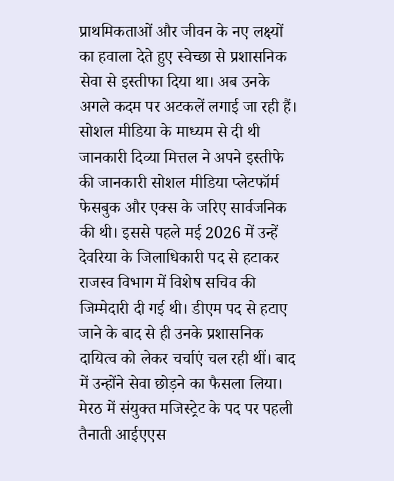प्राथमिकताओं और जीवन के नए लक्ष्यों का हवाला देते हुए स्वेच्छा से प्रशासनिक सेवा से इस्तीफा दिया था। अब उनके अगले कदम पर अटकलें लगाई जा रही हैं। सोशल मीडिया के माध्यम से दी थी जानकारी दिव्या मित्तल ने अपने इस्तीफे की जानकारी सोशल मीडिया प्लेटफॉर्म फेसबुक और एक्स के जरिए सार्वजनिक की थी। इससे पहले मई 2026 में उन्हें देवरिया के जिलाधिकारी पद से हटाकर राजस्व विभाग में विशेष सचिव की जिम्मेदारी दी गई थी। डीएम पद से हटाए जाने के बाद से ही उनके प्रशासनिक दायित्व को लेकर चर्चाएं चल रही थीं। बाद में उन्होंने सेवा छोड़ने का फैसला लिया। मेरठ में संयुक्त मजिस्ट्रेट के पद पर पहली तैनाती आईएएस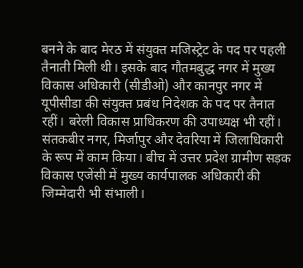बनने के बाद मेरठ में संयुक्त मजिस्ट्रेट के पद पर पहली तैनाती मिली थी। इसके बाद गौतमबुद्ध नगर में मुख्य विकास अधिकारी (सीडीओ) और कानपुर नगर में यूपीसीडा की संयुक्त प्रबंध निदेशक के पद पर तैनात रहीं। बरेली विकास प्राधिकरण की उपाध्यक्ष भी रहीं। संतकबीर नगर, मिर्जापुर और देवरिया में जिलाधिकारी के रूप में काम किया। बीच में उत्तर प्रदेश ग्रामीण सड़क विकास एजेंसी में मुख्य कार्यपालक अधिकारी की जिम्मेदारी भी संभाली।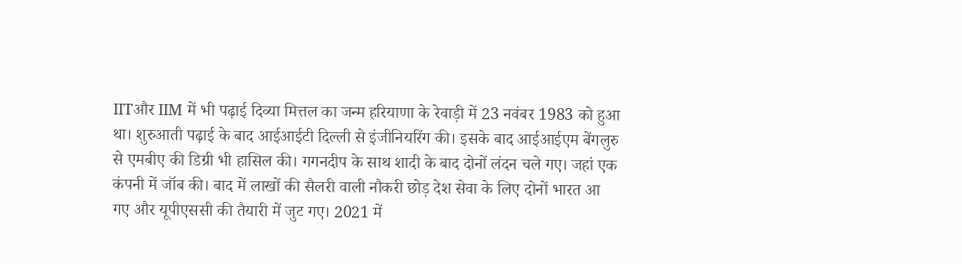IITऔर IIM में भी पढ़ाई दिव्या मित्तल का जन्म हरियाणा के रेवाड़ी में 23 नवंबर 1983 को हुआ था। शुरुआती पढ़ाई के बाद आईआईटी दिल्ली से इंजीनियरिंग की। इसके बाद आईआईएम बेंगलुरु से एमबीए की डिग्री भी हासिल की। गगनदीप के साथ शादी के बाद दोनों लंदन चले गए। जहां एक कंपनी में जॉब की। बाद में लाखों की सैलरी वाली नौकरी छोड़ देश सेवा के लिए दोनों भारत आ गए और यूपीएससी की तैयारी में जुट गए। 2021 में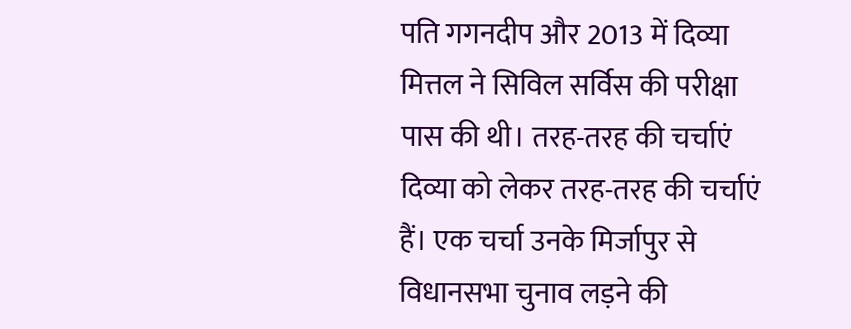पति गगनदीप और 2013 में दिव्या मित्तल ने सिविल सर्विस की परीक्षा पास की थी। तरह-तरह की चर्चाएं दिव्या को लेकर तरह-तरह की चर्चाएं हैं। एक चर्चा उनके मिर्जापुर से विधानसभा चुनाव लड़ने की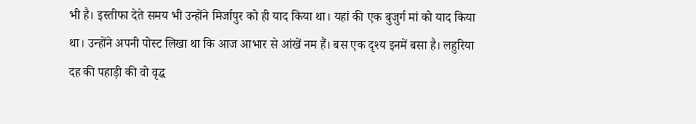भी है। इस्तीफा देते समय भी उन्होंने मिर्जापुर को ही याद किया था। यहां की एक बुजुर्ग मां को याद किया था। उन्होंने अपनी पोस्ट लिखा था कि आज आभार से आंखें नम हैं। बस एक दृश्य इनमें बसा है। लहुरिया दह की पहाड़ी की वो वृद्ध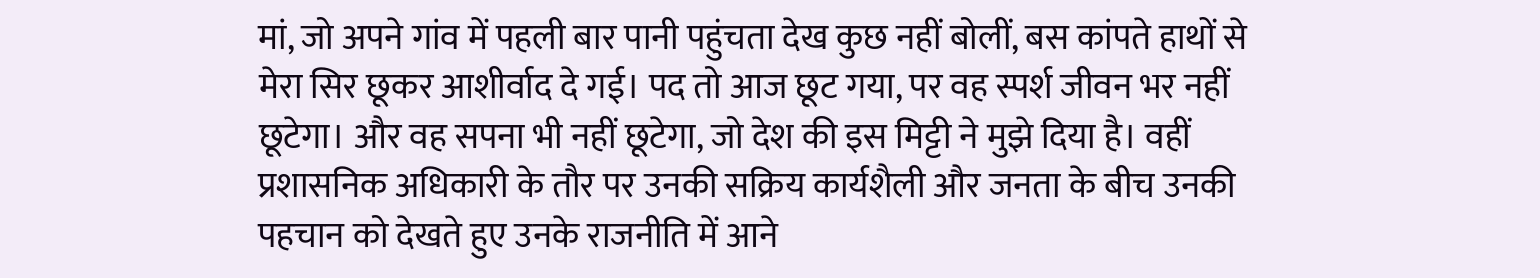मां, जो अपने गांव में पहली बार पानी पहुंचता देख कुछ नहीं बोलीं, बस कांपते हाथों से मेरा सिर छूकर आशीर्वाद दे गई। पद तो आज छूट गया, पर वह स्पर्श जीवन भर नहीं छूटेगा। और वह सपना भी नहीं छूटेगा, जो देश की इस मिट्टी ने मुझे दिया है। वहीं प्रशासनिक अधिकारी के तौर पर उनकी सक्रिय कार्यशैली और जनता के बीच उनकी पहचान को देखते हुए उनके राजनीति में आने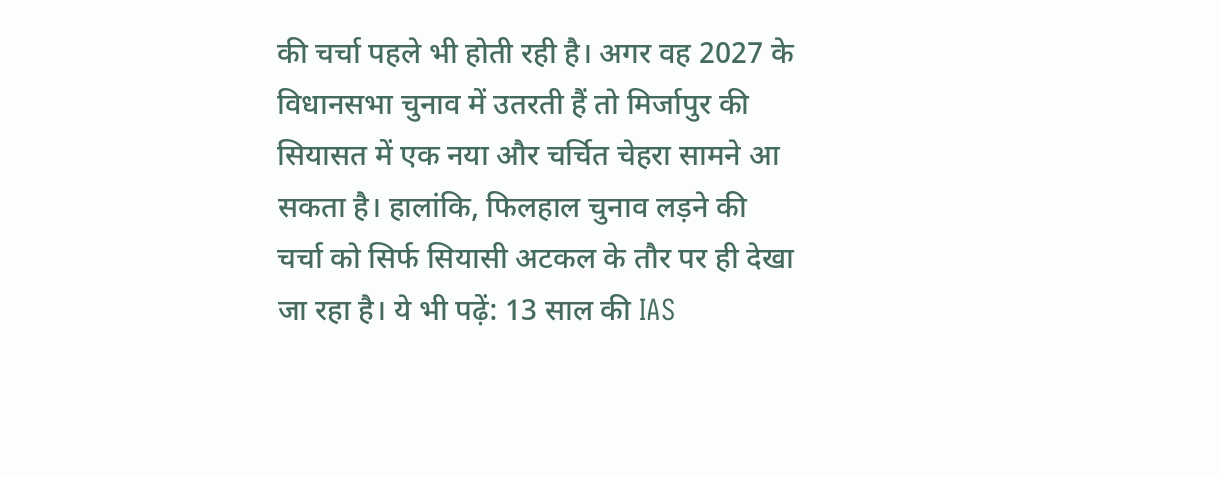की चर्चा पहले भी होती रही है। अगर वह 2027 के विधानसभा चुनाव में उतरती हैं तो मिर्जापुर की सियासत में एक नया और चर्चित चेहरा सामने आ सकता है। हालांकि, फिलहाल चुनाव लड़ने की चर्चा को सिर्फ सियासी अटकल के तौर पर ही देखा जा रहा है। ये भी पढ़ें: 13 साल की IAS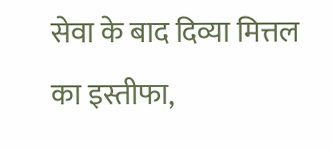सेवा के बाद दिव्या मित्तल का इस्तीफा,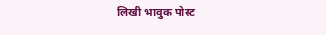लिखी भावुक पोस्ट